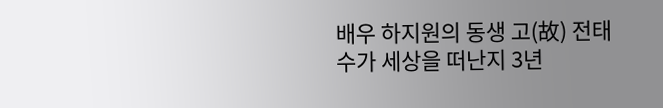배우 하지원의 동생 고(故) 전태수가 세상을 떠난지 3년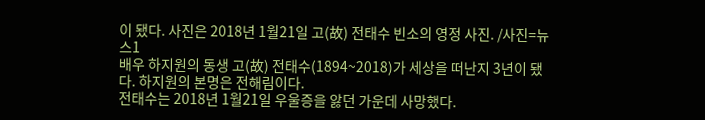이 됐다. 사진은 2018년 1월21일 고(故) 전태수 빈소의 영정 사진. /사진=뉴스1
배우 하지원의 동생 고(故) 전태수(1894~2018)가 세상을 떠난지 3년이 됐다. 하지원의 본명은 전해림이다.
전태수는 2018년 1월21일 우울증을 앓던 가운데 사망했다.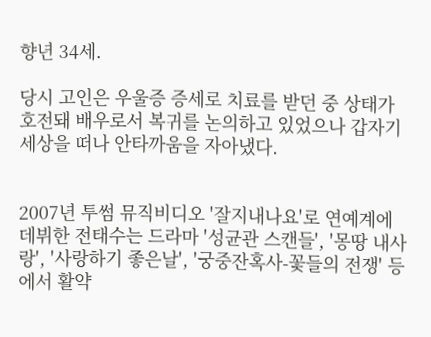향년 34세.

당시 고인은 우울증 증세로 치료를 받던 중 상태가 호전돼 배우로서 복귀를 논의하고 있었으나 갑자기 세상을 떠나 안타까움을 자아냈다.


2007년 투썸 뮤직비디오 '잘지내나요'로 연예계에 데뷔한 전태수는 드라마 '성균관 스캔들', '몽땅 내사랑', '사랑하기 좋은날', '궁중잔혹사-꽃들의 전쟁' 등에서 활약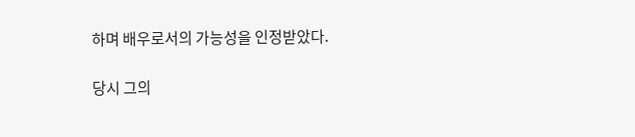하며 배우로서의 가능성을 인정받았다.

당시 그의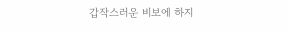갑작스러운 비보에 하지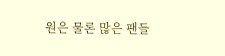원은 물론 많은 팬들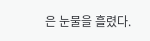은 눈물을 흘렸다.